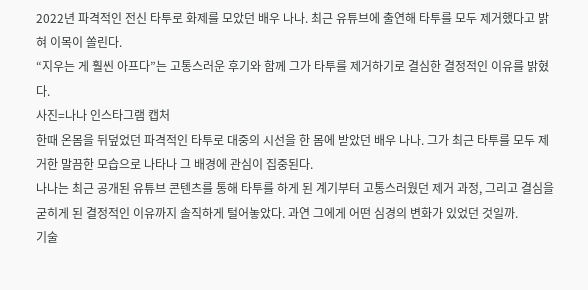2022년 파격적인 전신 타투로 화제를 모았던 배우 나나. 최근 유튜브에 출연해 타투를 모두 제거했다고 밝혀 이목이 쏠린다.
“지우는 게 훨씬 아프다”는 고통스러운 후기와 함께 그가 타투를 제거하기로 결심한 결정적인 이유를 밝혔다.
사진=나나 인스타그램 캡처
한때 온몸을 뒤덮었던 파격적인 타투로 대중의 시선을 한 몸에 받았던 배우 나나. 그가 최근 타투를 모두 제거한 말끔한 모습으로 나타나 그 배경에 관심이 집중된다.
나나는 최근 공개된 유튜브 콘텐츠를 통해 타투를 하게 된 계기부터 고통스러웠던 제거 과정, 그리고 결심을 굳히게 된 결정적인 이유까지 솔직하게 털어놓았다. 과연 그에게 어떤 심경의 변화가 있었던 것일까.
기술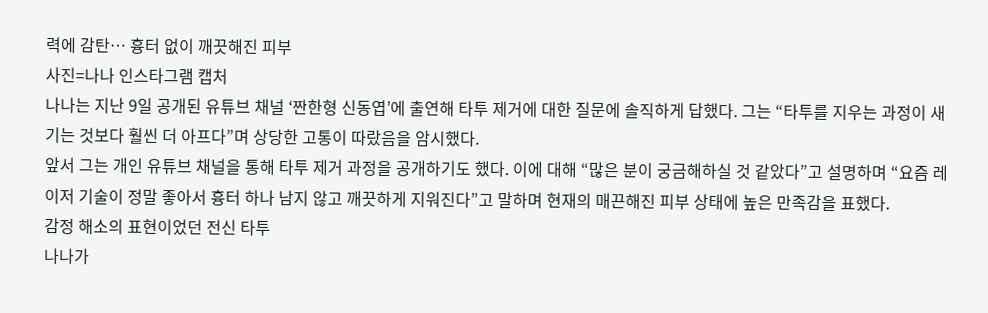력에 감탄… 흉터 없이 깨끗해진 피부
사진=나나 인스타그램 캡처
나나는 지난 9일 공개된 유튜브 채널 ‘짠한형 신동엽’에 출연해 타투 제거에 대한 질문에 솔직하게 답했다. 그는 “타투를 지우는 과정이 새기는 것보다 훨씬 더 아프다”며 상당한 고통이 따랐음을 암시했다.
앞서 그는 개인 유튜브 채널을 통해 타투 제거 과정을 공개하기도 했다. 이에 대해 “많은 분이 궁금해하실 것 같았다”고 설명하며 “요즘 레이저 기술이 정말 좋아서 흉터 하나 남지 않고 깨끗하게 지워진다”고 말하며 현재의 매끈해진 피부 상태에 높은 만족감을 표했다.
감정 해소의 표현이었던 전신 타투
나나가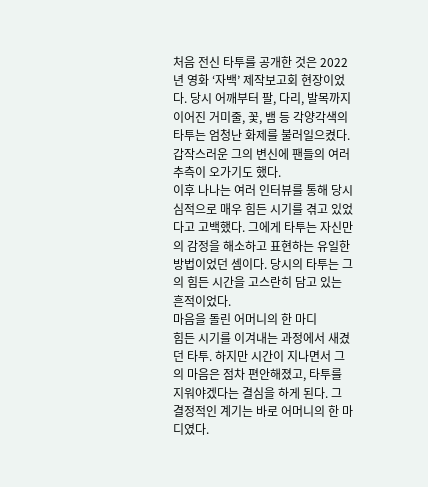처음 전신 타투를 공개한 것은 2022년 영화 ‘자백’ 제작보고회 현장이었다. 당시 어깨부터 팔, 다리, 발목까지 이어진 거미줄, 꽃, 뱀 등 각양각색의 타투는 엄청난 화제를 불러일으켰다. 갑작스러운 그의 변신에 팬들의 여러 추측이 오가기도 했다.
이후 나나는 여러 인터뷰를 통해 당시 심적으로 매우 힘든 시기를 겪고 있었다고 고백했다. 그에게 타투는 자신만의 감정을 해소하고 표현하는 유일한 방법이었던 셈이다. 당시의 타투는 그의 힘든 시간을 고스란히 담고 있는 흔적이었다.
마음을 돌린 어머니의 한 마디
힘든 시기를 이겨내는 과정에서 새겼던 타투. 하지만 시간이 지나면서 그의 마음은 점차 편안해졌고, 타투를 지워야겠다는 결심을 하게 된다. 그 결정적인 계기는 바로 어머니의 한 마디였다.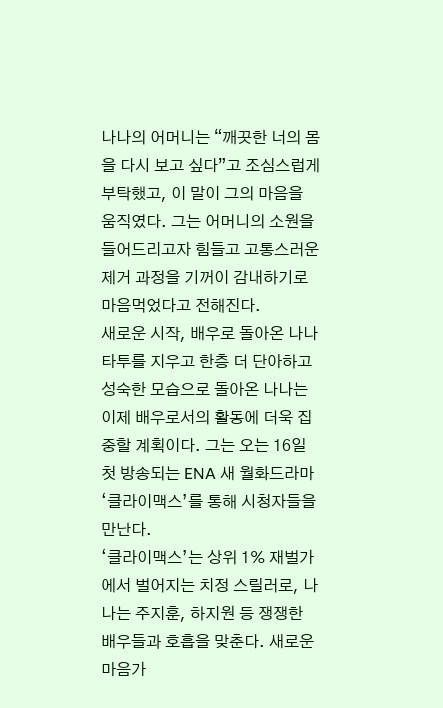나나의 어머니는 “깨끗한 너의 몸을 다시 보고 싶다”고 조심스럽게 부탁했고, 이 말이 그의 마음을 움직였다. 그는 어머니의 소원을 들어드리고자 힘들고 고통스러운 제거 과정을 기꺼이 감내하기로 마음먹었다고 전해진다.
새로운 시작, 배우로 돌아온 나나
타투를 지우고 한층 더 단아하고 성숙한 모습으로 돌아온 나나는 이제 배우로서의 활동에 더욱 집중할 계획이다. 그는 오는 16일 첫 방송되는 ENA 새 월화드라마 ‘클라이맥스’를 통해 시청자들을 만난다.
‘클라이맥스’는 상위 1% 재벌가에서 벌어지는 치정 스릴러로, 나나는 주지훈, 하지원 등 쟁쟁한 배우들과 호흡을 맞춘다. 새로운 마음가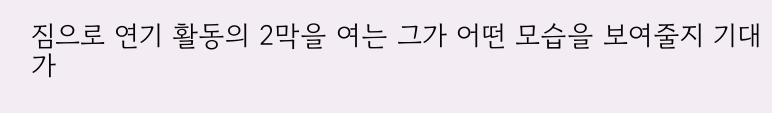짐으로 연기 활동의 2막을 여는 그가 어떤 모습을 보여줄지 기대가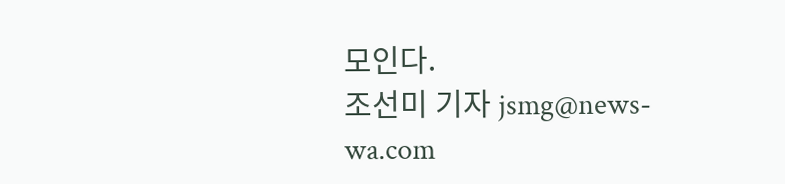모인다.
조선미 기자 jsmg@news-wa.com